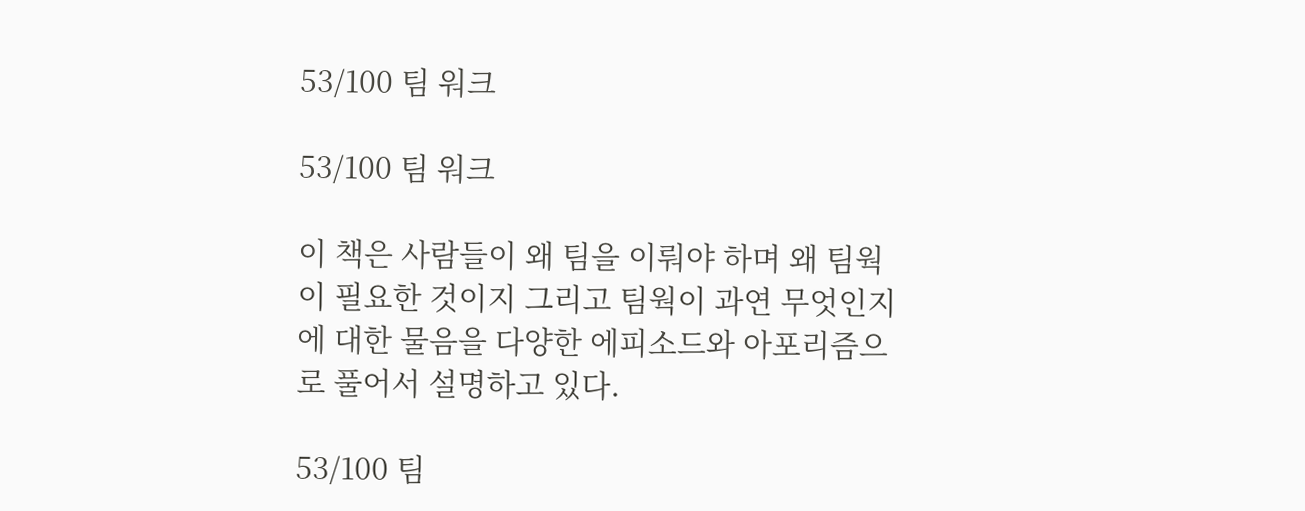53/100 팀 워크

53/100 팀 워크

이 책은 사람들이 왜 팀을 이뤄야 하며 왜 팀웍이 필요한 것이지 그리고 팀웍이 과연 무엇인지에 대한 물음을 다양한 에피소드와 아포리즘으로 풀어서 설명하고 있다.

53/100 팀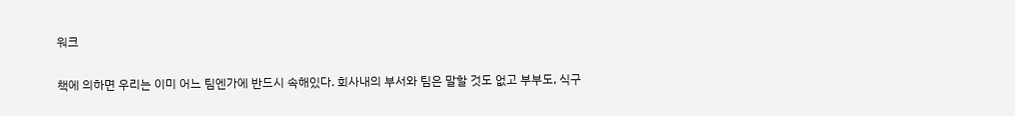워크

책에 의하면 우리는 이미 어느 팀엔가에 반드시 속해있다. 회사내의 부서와 팀은 말할 것도 없고 부부도, 식구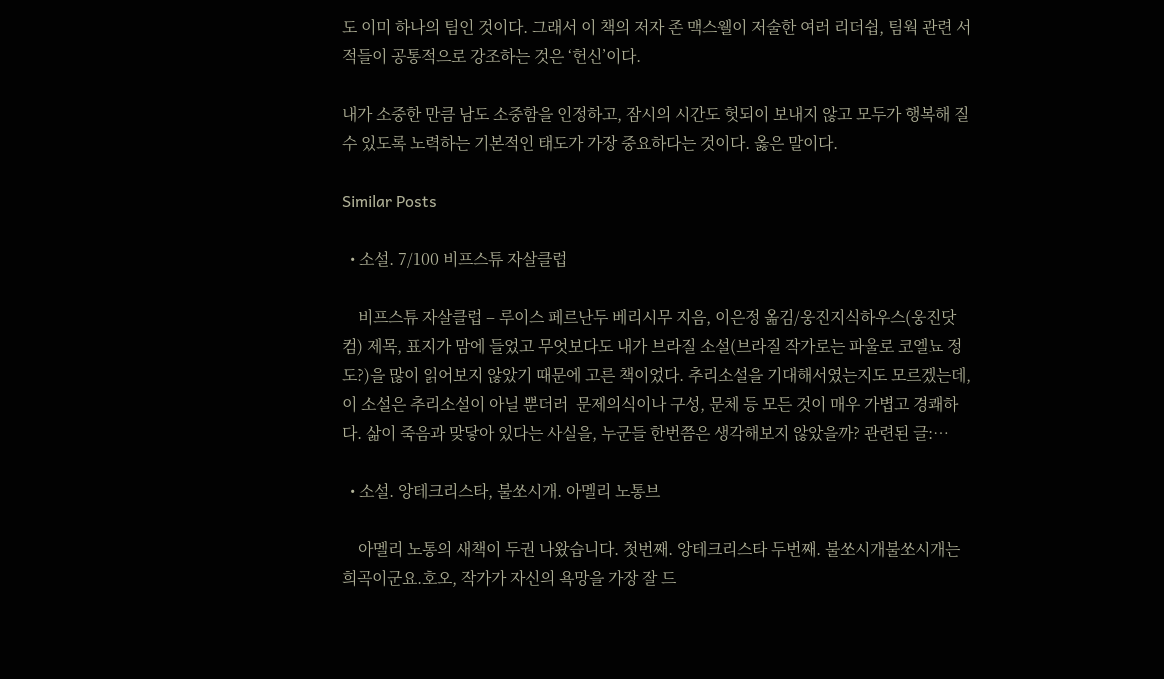도 이미 하나의 팀인 것이다. 그래서 이 책의 저자 존 맥스웰이 저술한 여러 리더쉽, 팀웍 관련 서적들이 공통적으로 강조하는 것은 ‘헌신’이다.

내가 소중한 만큼 남도 소중함을 인정하고, 잠시의 시간도 헛되이 보내지 않고 모두가 행복해 질 수 있도록 노력하는 기본적인 태도가 가장 중요하다는 것이다. 옳은 말이다.

Similar Posts

  • 소설. 7/100 비프스튜 자살클럽

    비프스튜 자살클럽 – 루이스 페르난두 베리시무 지음, 이은정 옮김/웅진지식하우스(웅진닷컴) 제목, 표지가 맘에 들었고 무엇보다도 내가 브라질 소설(브라질 작가로는 파울로 코엘뇨 정도?)을 많이 읽어보지 않았기 때문에 고른 책이었다. 추리소설을 기대해서였는지도 모르겠는데, 이 소설은 추리소설이 아닐 뿐더러  문제의식이나 구성, 문체 등 모든 것이 매우 가볍고 경쾌하다. 삶이 죽음과 맞닿아 있다는 사실을, 누군들 한번쯤은 생각해보지 않았을까? 관련된 글:…

  • 소설. 앙테크리스타, 불쏘시개. 아멜리 노통브

    아멜리 노통의 새책이 두권 나왔습니다. 첫번째. 앙테크리스타 두번째. 불쏘시개불쏘시개는 희곡이군요.호오, 작가가 자신의 욕망을 가장 잘 드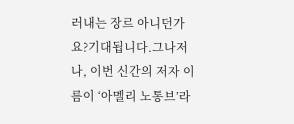러내는 장르 아니던가요?기대됩니다.그나저나, 이번 신간의 저자 이름이 ‘아멜리 노통브’라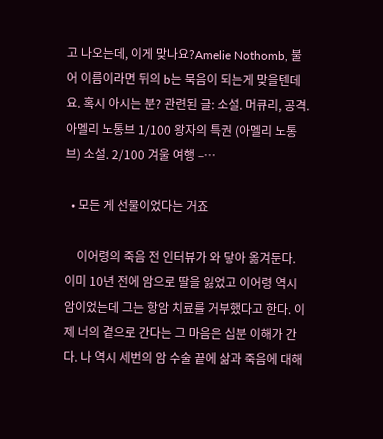고 나오는데, 이게 맞나요?Amelie Nothomb, 불어 이름이라면 뒤의 b는 묵음이 되는게 맞을텐데요. 혹시 아시는 분? 관련된 글: 소설. 머큐리, 공격. 아멜리 노통브 1/100 왕자의 특권 (아멜리 노통브) 소설. 2/100 겨울 여행 –…

  • 모든 게 선물이었다는 거죠

    이어령의 죽음 전 인터뷰가 와 닿아 옮겨둔다. 이미 10년 전에 암으로 딸을 잃었고 이어령 역시 암이었는데 그는 항암 치료를 거부했다고 한다. 이제 너의 곁으로 간다는 그 마음은 십분 이해가 간다. 나 역시 세번의 암 수술 끝에 삶과 죽음에 대해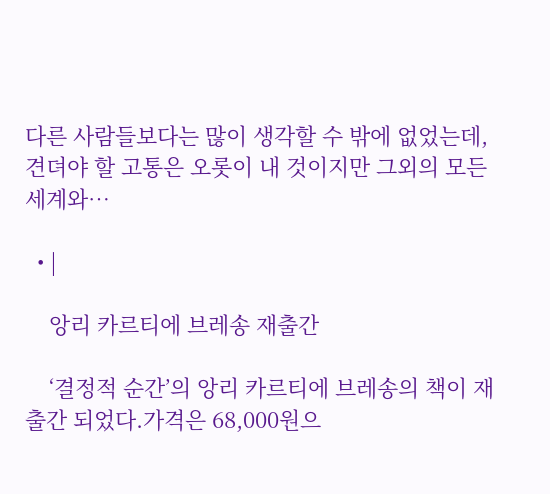다른 사람들보다는 많이 생각할 수 밖에 없었는데, 견뎌야 할 고통은 오롯이 내 것이지만 그외의 모든 세계와…

  • |

    앙리 카르티에 브레송 재출간

    ‘결정적 순간’의 앙리 카르티에 브레송의 책이 재출간 되었다.가격은 68,000원으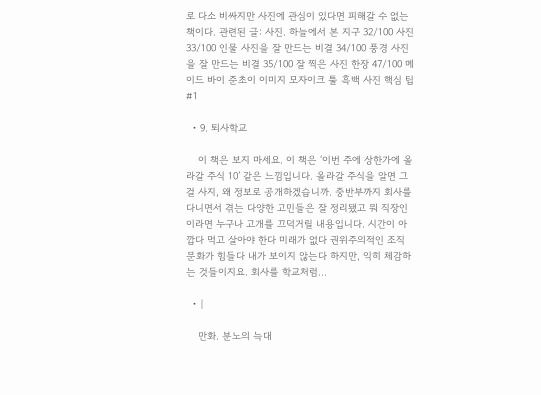로 다소 비싸지만 사진에 관심이 있다면 피해갈 수 없는 책이다. 관련된 글: 사진. 하늘에서 본 지구 32/100 사진 33/100 인물 사진을 잘 만드는 비결 34/100 풍경 사진을 잘 만드는 비결 35/100 잘 찍은 사진 한장 47/100 메이드 바이 준초이 이미지 모자이크 툴 흑백 사진 핵심 팁 #1

  • 9. 퇴사학교

    이 책은 보지 마세요. 이 책은 ‘이번 주에 상한가에 올라갈 주식 10’ 같은 느낌입니다. 올라갈 주식을 알면 그걸 사지, 왜 정보로 공개하겠습니까. 중반부까지 회사를 다니면서 겪는 다양한 고민들은 잘 정리됐고 뭐 직장인이라면 누구나 고개를 끄덕거릴 내용입니다. 시간이 아깝다 먹고 살아야 한다 미래가 없다 권위주의적인 조직문화가 힘들다 내가 보이지 않는다 하지만, 익히 체감하는 것들이지요. 회사를 학교처럼…

  • |

    만화. 분노의 늑대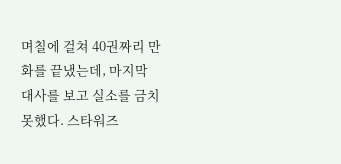며칠에 걸쳐 40권짜리 만화를 끝냈는데, 마지막 대사를 보고 실소를 금치 못했다. 스타워즈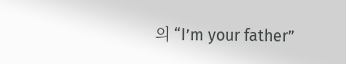의 “I’m your father”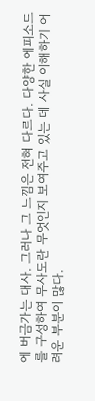에 버금가는 대사. 그러나 그 느낌은 전혀 다르다. 다양한 에피소드를 구성하여 무사도란 무엇인지 보여주고 있는 데 사실 이해하기 어려운 부분이 많다.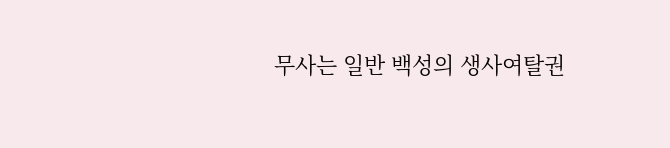무사는 일반 백성의 생사여탈권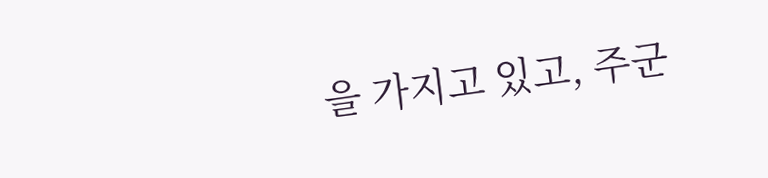을 가지고 있고, 주군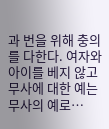과 번을 위해 충의를 다한다. 여자와 아이를 베지 않고 무사에 대한 예는 무사의 예로…